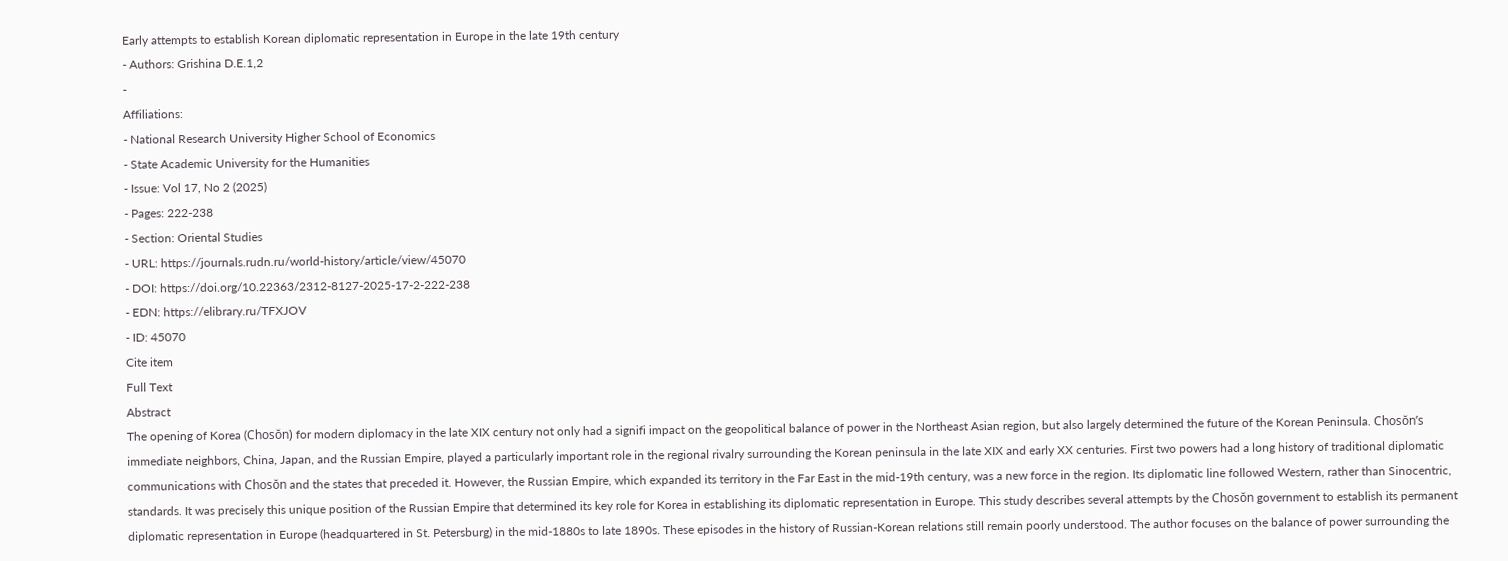Early attempts to establish Korean diplomatic representation in Europe in the late 19th century
- Authors: Grishina D.E.1,2
-
Affiliations:
- National Research University Higher School of Economics
- State Academic University for the Humanities
- Issue: Vol 17, No 2 (2025)
- Pages: 222-238
- Section: Oriental Studies
- URL: https://journals.rudn.ru/world-history/article/view/45070
- DOI: https://doi.org/10.22363/2312-8127-2025-17-2-222-238
- EDN: https://elibrary.ru/TFXJOV
- ID: 45070
Cite item
Full Text
Abstract
The opening of Korea (Chosŏn) for modern diplomacy in the late XIX century not only had a signifi impact on the geopolitical balance of power in the Northeast Asian region, but also largely determined the future of the Korean Peninsula. Chosŏn’s immediate neighbors, China, Japan, and the Russian Empire, played a particularly important role in the regional rivalry surrounding the Korean peninsula in the late XIX and early XX centuries. First two powers had a long history of traditional diplomatic communications with Chosŏn and the states that preceded it. However, the Russian Empire, which expanded its territory in the Far East in the mid-19th century, was a new force in the region. Its diplomatic line followed Western, rather than Sinocentric, standards. It was precisely this unique position of the Russian Empire that determined its key role for Korea in establishing its diplomatic representation in Europe. This study describes several attempts by the Chosŏn government to establish its permanent diplomatic representation in Europe (headquartered in St. Petersburg) in the mid-1880s to late 1890s. These episodes in the history of Russian-Korean relations still remain poorly understood. The author focuses on the balance of power surrounding the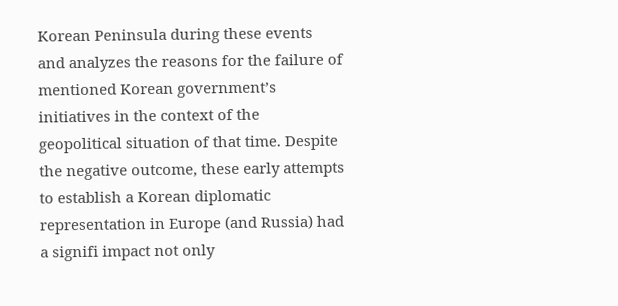Korean Peninsula during these events and analyzes the reasons for the failure of mentioned Korean government’s initiatives in the context of the geopolitical situation of that time. Despite the negative outcome, these early attempts to establish a Korean diplomatic representation in Europe (and Russia) had a signifi impact not only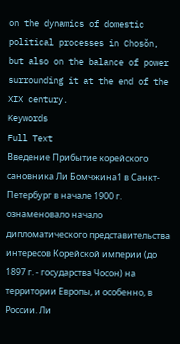on the dynamics of domestic political processes in Chosŏn, but also on the balance of power surrounding it at the end of the XIX century.
Keywords
Full Text
Введение Прибытие корейского сановника Ли Бомчжина1 в Санкт-Петербург в начале 1900 г. ознаменовало начало дипломатического представительства интересов Корейской империи (до 1897 г. - государства Чосон) на территории Европы, и особенно, в России. Ли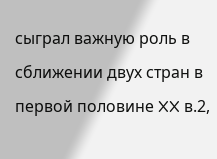сыграл важную роль в сближении двух стран в первой половине XX в.2,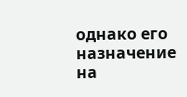однако его назначение на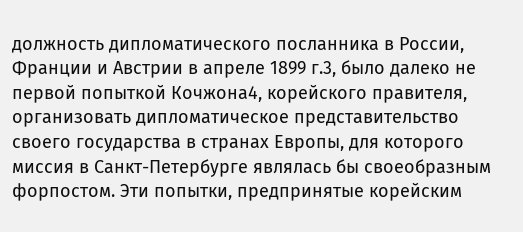должность дипломатического посланника в России, Франции и Австрии в апреле 1899 г.3, было далеко не первой попыткой Кочжона4, корейского правителя, организовать дипломатическое представительство своего государства в странах Европы, для которого миссия в Санкт-Петербурге являлась бы своеобразным форпостом. Эти попытки, предпринятые корейским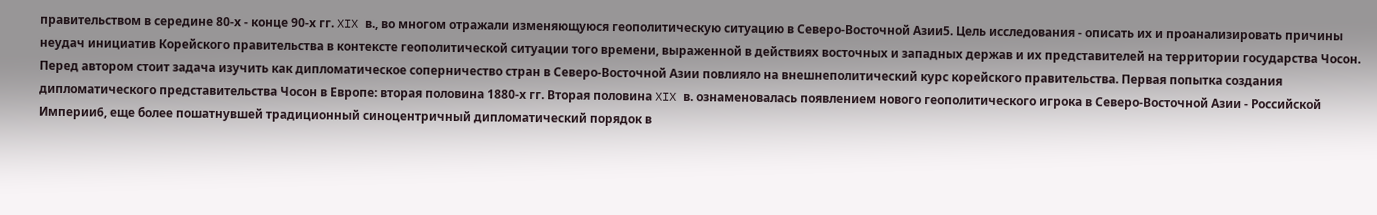правительством в середине 80-х - конце 90-х гг. XIX в., во многом отражали изменяющуюся геополитическую ситуацию в Северо-Восточной Азии5. Цель исследования - описать их и проанализировать причины неудач инициатив Корейского правительства в контексте геополитической ситуации того времени, выраженной в действиях восточных и западных держав и их представителей на территории государства Чосон. Перед автором стоит задача изучить как дипломатическое соперничество стран в Северо-Восточной Азии повлияло на внешнеполитический курс корейского правительства. Первая попытка создания дипломатического представительства Чосон в Европе: вторая половина 1880-х гг. Вторая половина XIX в. ознаменовалась появлением нового геополитического игрока в Северо-Восточной Азии - Российской Империи6, еще более пошатнувшей традиционный синоцентричный дипломатический порядок в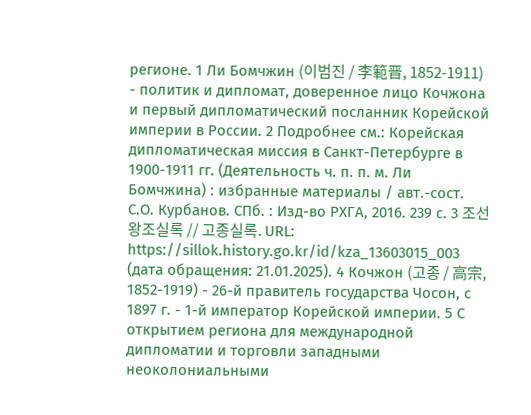регионе. 1 Ли Бомчжин (이범진 / 李範晋, 1852-1911) - политик и дипломат, доверенное лицо Кочжона и первый дипломатический посланник Корейской империи в России. 2 Подробнее см.: Корейская дипломатическая миссия в Санкт-Петербурге в 1900-1911 гг. (Деятельность ч. п. п. м. Ли Бомчжина) : избранные материалы / авт.-сост. С.О. Курбанов. СПб. : Изд-во РХГА, 2016. 239 с. 3 조선왕조실록 // 고종실록. URL: https://sillok.history.go.kr/id/kza_13603015_003 (дата обращения: 21.01.2025). 4 Кочжон (고종 / 高宗, 1852-1919) - 26-й правитель государства Чосон, с 1897 г. - 1-й император Корейской империи. 5 С открытием региона для международной дипломатии и торговли западными неоколониальными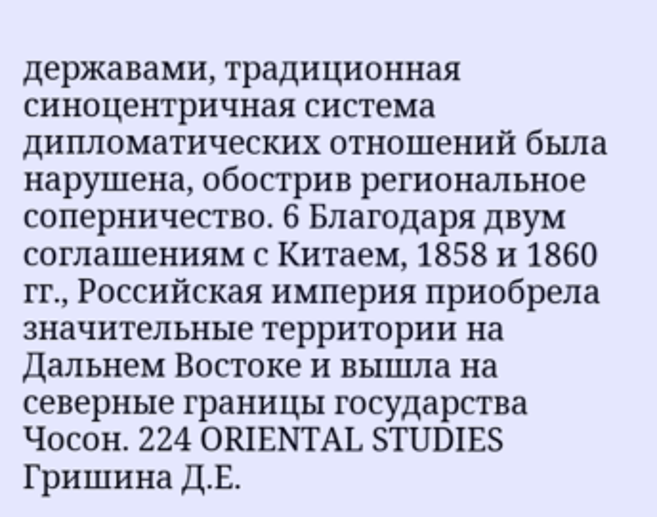державами, традиционная синоцентричная система дипломатических отношений была нарушена, обострив региональное соперничество. 6 Благодаря двум соглашениям с Китаем, 1858 и 1860 гг., Российская империя приобрела значительные территории на Дальнем Востоке и вышла на северные границы государства Чосон. 224 ORIENTAL STUDIES Гришина Д.Е.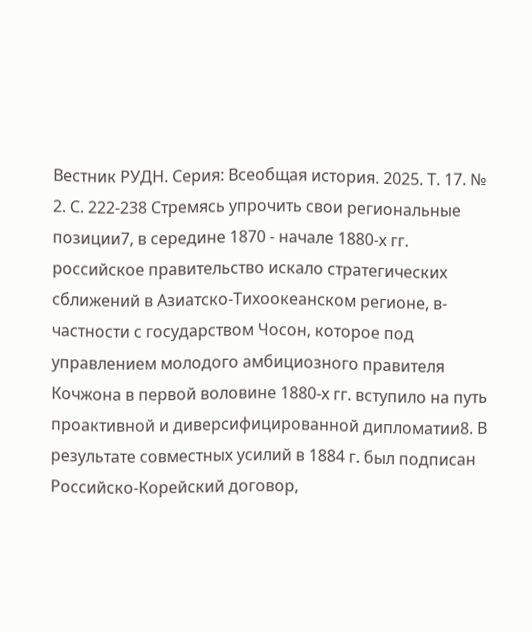Вестник РУДН. Серия: Всеобщая история. 2025. Т. 17. № 2. С. 222-238 Стремясь упрочить свои региональные позиции7, в середине 1870 - начале 1880-х гг. российское правительство искало стратегических сближений в Азиатско-Тихоокеанском регионе, в-частности с государством Чосон, которое под управлением молодого амбициозного правителя Кочжона в первой воловине 1880-х гг. вступило на путь проактивной и диверсифицированной дипломатии8. В результате совместных усилий в 1884 г. был подписан Российско-Корейский договор,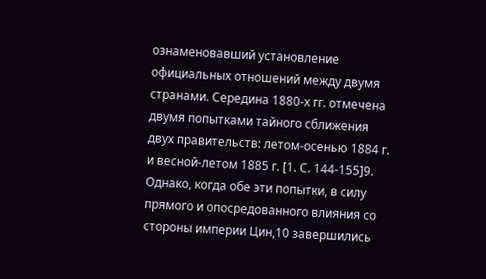ознаменовавший установление официальных отношений между двумя странами. Середина 1880-х гг. отмечена двумя попытками тайного сближения двух правительств: летом-осенью 1884 г. и весной-летом 1885 г. [1. C. 144-155]9. Однако, когда обе эти попытки, в силу прямого и опосредованного влияния со стороны империи Цин,10 завершились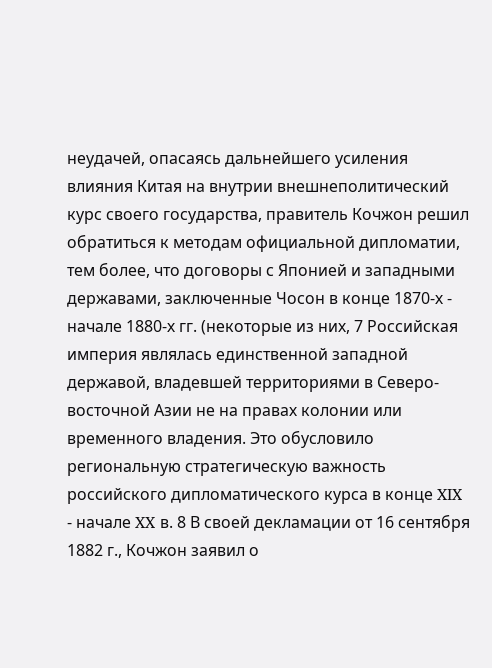неудачей, опасаясь дальнейшего усиления влияния Китая на внутрии внешнеполитический курс своего государства, правитель Кочжон решил обратиться к методам официальной дипломатии, тем более, что договоры с Японией и западными державами, заключенные Чосон в конце 1870-х - начале 1880-х гг. (некоторые из них, 7 Российская империя являлась единственной западной державой, владевшей территориями в Северо-восточной Азии не на правах колонии или временного владения. Это обусловило региональную стратегическую важность российского дипломатического курса в конце XIX - начале XX в. 8 В своей декламации от 16 сентября 1882 г., Кочжон заявил о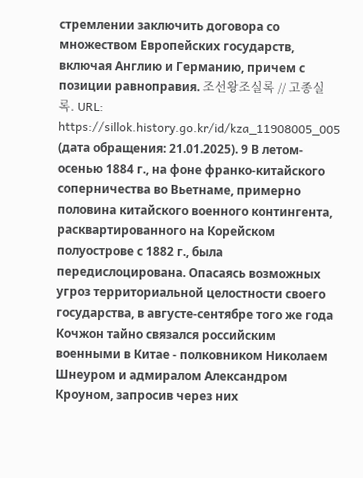стремлении заключить договора со множеством Европейских государств, включая Англию и Германию, причем с позиции равноправия. 조선왕조실록 // 고종실록. URL: https://sillok.history.go.kr/id/kza_11908005_005 (дата обращения: 21.01.2025). 9 В летом-осенью 1884 г., на фоне франко-китайского соперничества во Вьетнаме, примерно половина китайского военного контингента, расквартированного на Корейском полуострове с 1882 г., была передислоцирована. Опасаясь возможных угроз территориальной целостности своего государства, в августе-сентябре того же года Кочжон тайно связался российским военными в Китае - полковником Николаем Шнеуром и адмиралом Александром Кроуном, запросив через них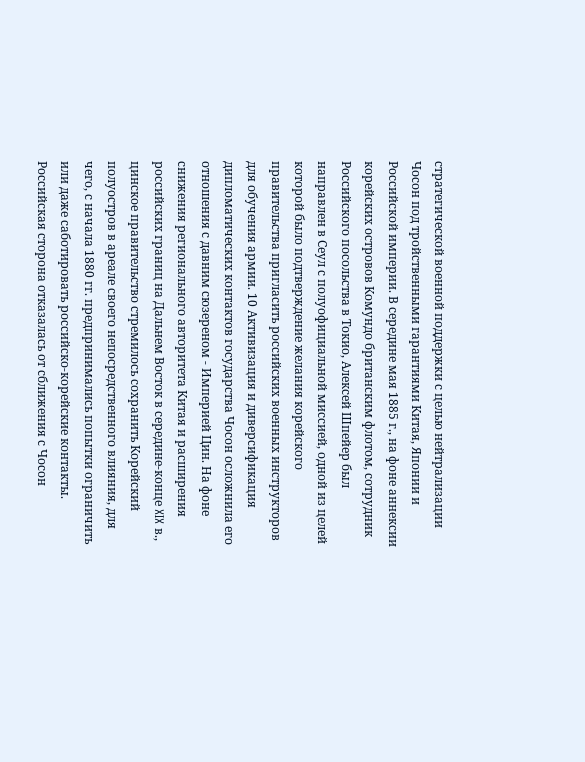стратегической военной поддержки с целью нейтрализации Чосон под тройственными гарантиями Китая, Японии и Российской империи. В середине мая 1885 г., на фоне аннексии корейских островов Комундо британским флотом, сотрудник Российского посольства в Токио, Алексей Шпейер был направлен в Сеул с полуофициальной миссией, одной из целей которой было подтверждение желания корейского правительства пригласить российских военных инструкторов для обучения армии. 10 Активизация и диверсификация дипломатических контактов государства Чосон осложнила его отношения с давним сюзереном - Империей Цин. На фоне снижения регионального авторитета Китая и расширения российских границ на Дальнем Восток в середине-конце XIX в., цинское правительство стремилось сохранить Корейский полуостров в ареале своего непосредственного влияния, для чего, с начала 1880 гг. предпринимались попытки ограничить или даже саботировать российско-корейские контакты. Российская сторона отказалась от сближения с Чосон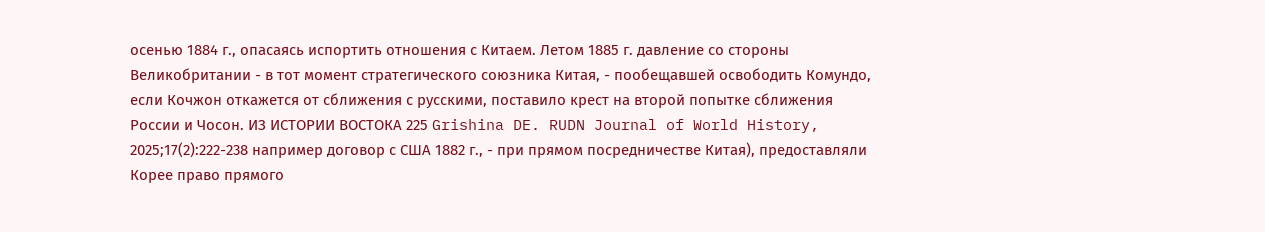осенью 1884 г., опасаясь испортить отношения с Китаем. Летом 1885 г. давление со стороны Великобритании - в тот момент стратегического союзника Китая, - пообещавшей освободить Комундо, если Кочжон откажется от сближения с русскими, поставило крест на второй попытке сближения России и Чосон. ИЗ ИСТОРИИ ВОСТОКА 225 Grishina DE. RUDN Journal of World History, 2025;17(2):222-238 например договор с США 1882 г., - при прямом посредничестве Китая), предоставляли Корее право прямого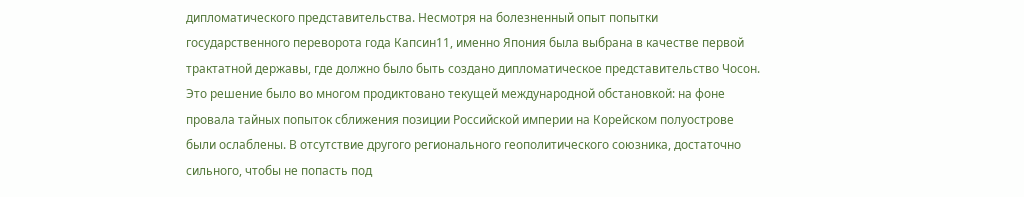дипломатического представительства. Несмотря на болезненный опыт попытки государственного переворота года Капсин11, именно Япония была выбрана в качестве первой трактатной державы, где должно было быть создано дипломатическое представительство Чосон. Это решение было во многом продиктовано текущей международной обстановкой: на фоне провала тайных попыток сближения позиции Российской империи на Корейском полуострове были ослаблены. В отсутствие другого регионального геополитического союзника, достаточно сильного, чтобы не попасть под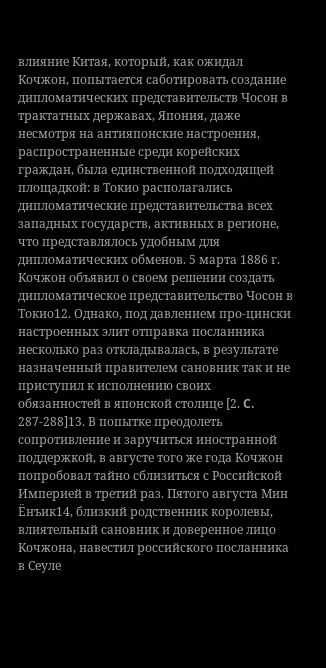влияние Китая, который, как ожидал Кочжон, попытается саботировать создание дипломатических представительств Чосон в трактатных державах, Япония, даже несмотря на антияпонские настроения, распространенные среди корейских граждан, была единственной подходящей площадкой: в Токио располагались дипломатические представительства всех западных государств, активных в регионе, что представлялось удобным для дипломатических обменов. 5 марта 1886 г. Кочжон объявил о своем решении создать дипломатическое представительство Чосон в Токио12. Однако, под давлением про-цински настроенных элит отправка посланника несколько раз откладывалась, в результате назначенный правителем сановник так и не приступил к исполнению своих обязанностей в японской столице [2. C. 287-288]13. В попытке преодолеть сопротивление и заручиться иностранной поддержкой, в августе того же года Кочжон попробовал тайно сблизиться с Российской Империей в третий раз. Пятого августа Мин Ёнъик14, близкий родственник королевы, влиятельный сановник и доверенное лицо Кочжона, навестил российского посланника в Сеуле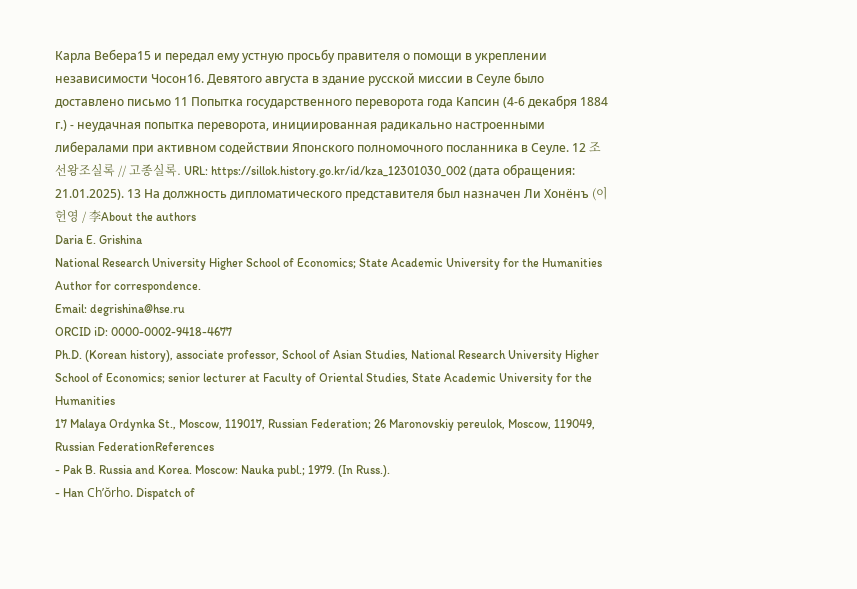Карла Вебера15 и передал ему устную просьбу правителя о помощи в укреплении независимости Чосон16. Девятого августа в здание русской миссии в Сеуле было доставлено письмо 11 Попытка государственного переворота года Капсин (4-6 декабря 1884 г.) - неудачная попытка переворота, инициированная радикально настроенными либералами при активном содействии Японского полномочного посланника в Сеуле. 12 조선왕조실록 // 고종실록. URL: https://sillok.history.go.kr/id/kza_12301030_002 (дата обращения: 21.01.2025). 13 На должность дипломатического представителя был назначен Ли Хонёнъ (이헌영 / 李About the authors
Daria E. Grishina
National Research University Higher School of Economics; State Academic University for the Humanities
Author for correspondence.
Email: degrishina@hse.ru
ORCID iD: 0000-0002-9418-4677
Ph.D. (Korean history), associate professor, School of Asian Studies, National Research University Higher School of Economics; senior lecturer at Faculty of Oriental Studies, State Academic University for the Humanities
17 Malaya Ordynka St., Moscow, 119017, Russian Federation; 26 Maronovskiy pereulok, Moscow, 119049, Russian FederationReferences
- Pak B. Russia and Korea. Moscow: Nauka publ.; 1979. (In Russ.).
- Han Ch’ŏrho. Dispatch of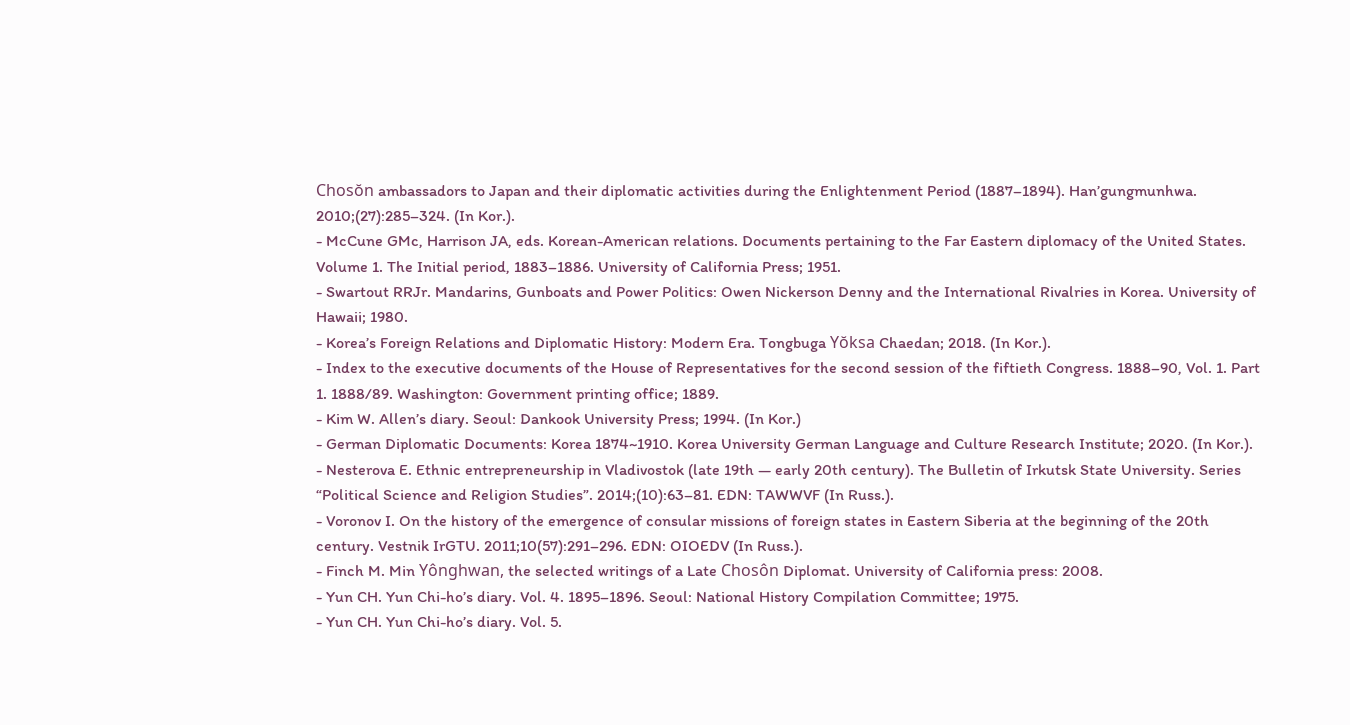Chosŏn ambassadors to Japan and their diplomatic activities during the Enlightenment Period (1887–1894). Han’gungmunhwa. 2010;(27):285–324. (In Kor.).
- McCune GMc, Harrison JA, eds. Korean-American relations. Documents pertaining to the Far Eastern diplomacy of the United States. Volume 1. The Initial period, 1883–1886. University of California Press; 1951.
- Swartout RRJr. Mandarins, Gunboats and Power Politics: Owen Nickerson Denny and the International Rivalries in Korea. University of Hawaii; 1980.
- Korea’s Foreign Relations and Diplomatic History: Modern Era. Tongbuga Yŏksa Chaedan; 2018. (In Kor.).
- Index to the executive documents of the House of Representatives for the second session of the fiftieth Congress. 1888–90, Vol. 1. Part 1. 1888/89. Washington: Government printing office; 1889.
- Kim W. Allen’s diary. Seoul: Dankook University Press; 1994. (In Kor.)
- German Diplomatic Documents: Korea 1874~1910. Korea University German Language and Culture Research Institute; 2020. (In Kor.).
- Nesterova E. Ethnic entrepreneurship in Vladivostok (late 19th — early 20th century). The Bulletin of Irkutsk State University. Series “Political Science and Religion Studies”. 2014;(10):63–81. EDN: TAWWVF (In Russ.).
- Voronov I. On the history of the emergence of consular missions of foreign states in Eastern Siberia at the beginning of the 20th century. Vestnik IrGTU. 2011;10(57):291–296. EDN: OIOEDV (In Russ.).
- Finch M. Min Yônghwan, the selected writings of a Late Chosôn Diplomat. University of California press: 2008.
- Yun CH. Yun Chi-ho’s diary. Vol. 4. 1895–1896. Seoul: National History Compilation Committee; 1975.
- Yun CH. Yun Chi-ho’s diary. Vol. 5.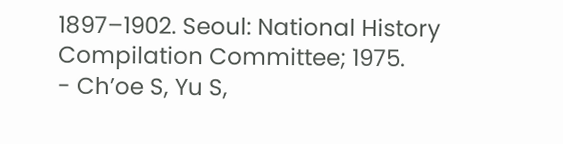1897–1902. Seoul: National History Compilation Committee; 1975.
- Ch’oe S, Yu S,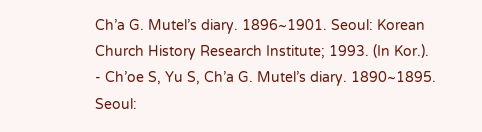Ch’a G. Mutel’s diary. 1896~1901. Seoul: Korean Church History Research Institute; 1993. (In Kor.).
- Ch’oe S, Yu S, Ch’a G. Mutel’s diary. 1890~1895. Seoul: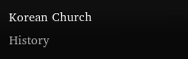Korean Church History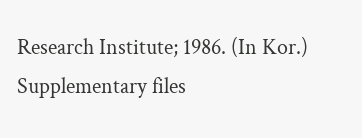Research Institute; 1986. (In Kor.)
Supplementary files